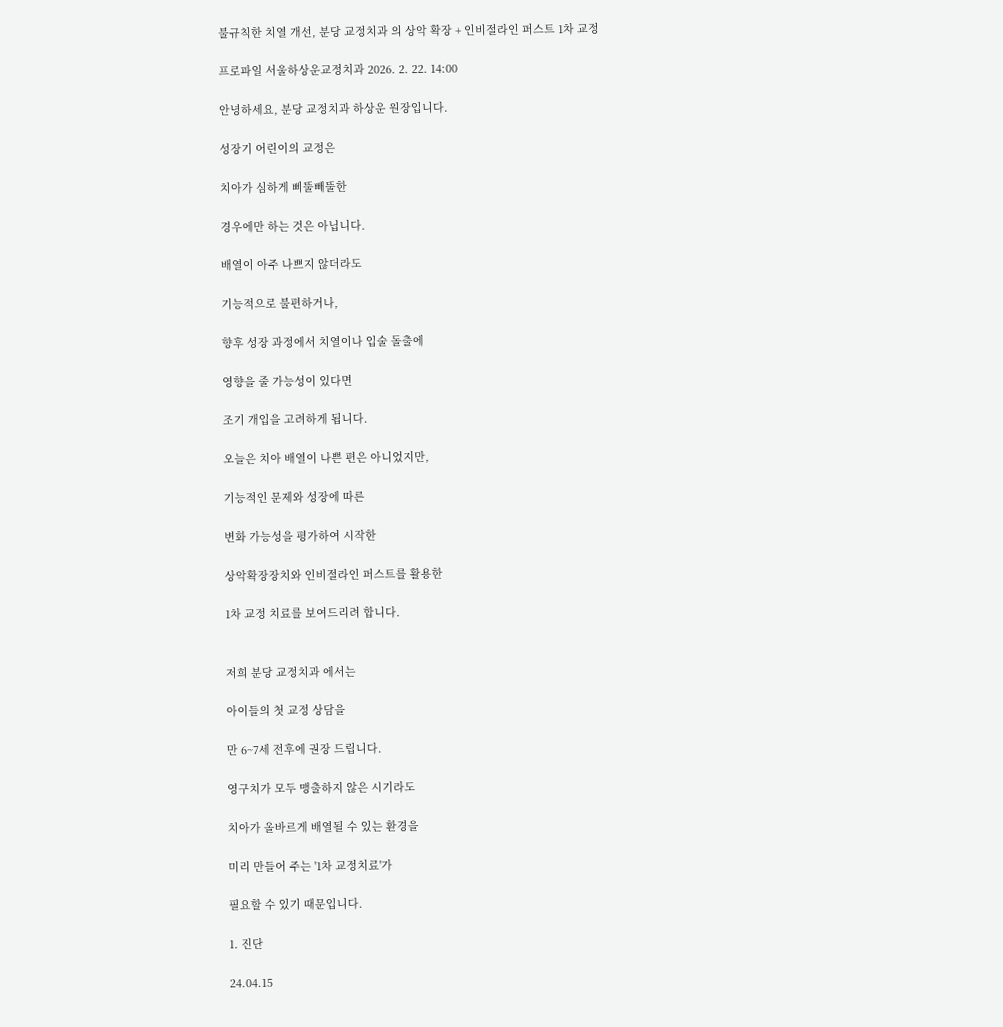불규칙한 치열 개선, 분당 교정치과 의 상악 확장 + 인비절라인 퍼스트 1차 교정

프로파일 서울하상운교정치과 2026. 2. 22. 14:00

안녕하세요, 분당 교정치과 하상운 원장입니다.

성장기 어린이의 교정은

치아가 심하게 삐뚤빼뚤한

경우에만 하는 것은 아닙니다.

배열이 아주 나쁘지 않더라도

기능적으로 불편하거나,

향후 성장 과정에서 치열이나 입술 돌출에

영향을 줄 가능성이 있다면

조기 개입을 고려하게 됩니다.

오늘은 치아 배열이 나쁜 편은 아니었지만,

기능적인 문제와 성장에 따른

변화 가능성을 평가하여 시작한

상악확장장치와 인비절라인 퍼스트를 활용한

1차 교정 치료를 보여드리려 합니다.


저희 분당 교정치과 에서는

아이들의 첫 교정 상담을

만 6~7세 전후에 권장 드립니다.

영구치가 모두 맹출하지 않은 시기라도

치아가 올바르게 배열될 수 있는 환경을

미리 만들어 주는 '1차 교정치료'가

필요할 수 있기 때문입니다.

1. 진단

24.04.15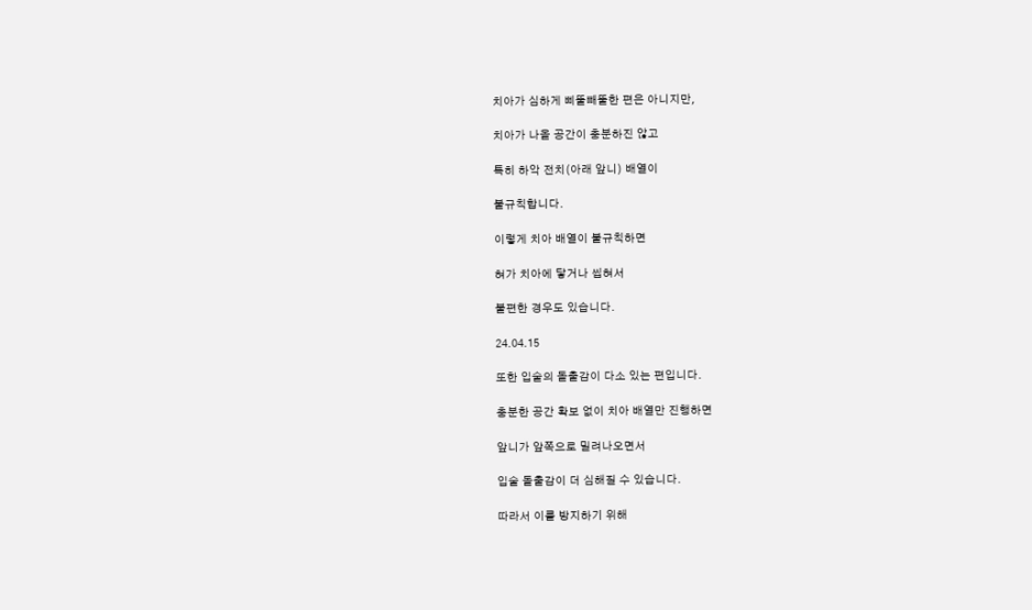치아가 심하게 삐뚤빼뚤한 편은 아니지만,

치아가 나올 공간이 충분하진 않고

특히 하악 전치(아래 앞니) 배열이

불규칙합니다.

이렇게 치아 배열이 불규칙하면

혀가 치아에 닿거나 씹혀서

불편한 경우도 있습니다.

24.04.15

또한 입술의 돌출감이 다소 있는 편입니다.

충분한 공간 확보 없이 치아 배열만 진행하면

앞니가 앞쪽으로 밀려나오면서

입술 돌출감이 더 심해질 수 있습니다.

따라서 이를 방지하기 위해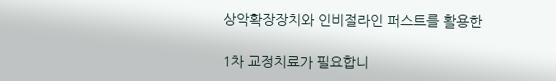상악확장장치와 인비절라인 퍼스트를 활용한

1차 교정치료가 필요합니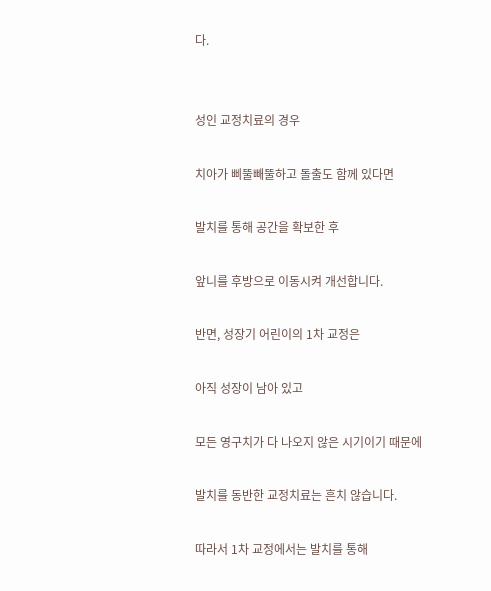다.


성인 교정치료의 경우

치아가 삐뚤빼뚤하고 돌출도 함께 있다면

발치를 통해 공간을 확보한 후

앞니를 후방으로 이동시켜 개선합니다.

반면, 성장기 어린이의 1차 교정은

아직 성장이 남아 있고

모든 영구치가 다 나오지 않은 시기이기 때문에

발치를 동반한 교정치료는 흔치 않습니다.

따라서 1차 교정에서는 발치를 통해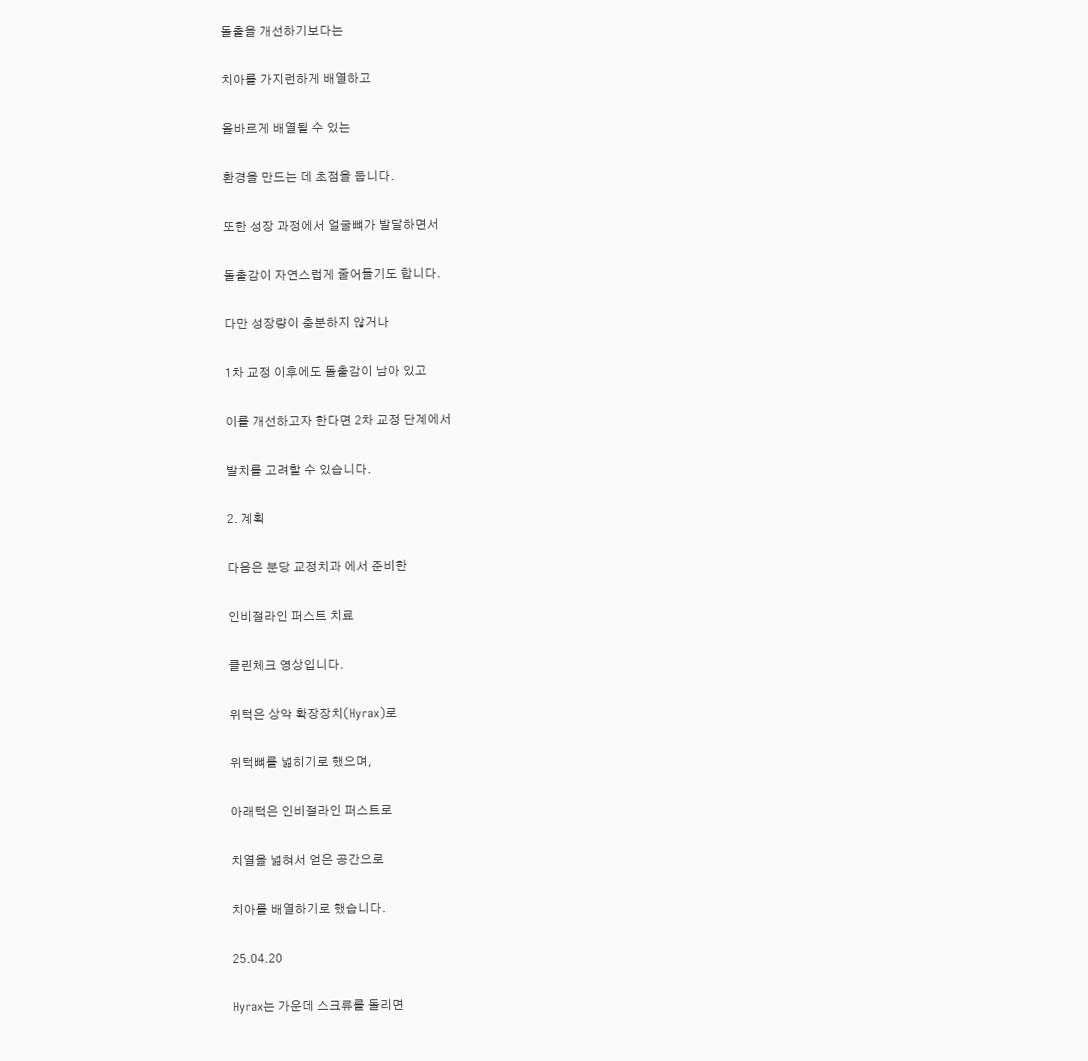돌출을 개선하기보다는

치아를 가지런하게 배열하고

올바르게 배열될 수 있는

환경을 만드는 데 초점을 둡니다.

또한 성장 과정에서 얼굴뼈가 발달하면서

돌출감이 자연스럽게 줄어들기도 합니다.

다만 성장량이 충분하지 않거나

1차 교정 이후에도 돌출감이 남아 있고

이를 개선하고자 한다면 2차 교정 단계에서

발치를 고려할 수 있습니다.

2. 계획

다음은 분당 교정치과 에서 준비한

인비절라인 퍼스트 치료

클린체크 영상입니다.

위턱은 상악 확장장치(Hyrax)로

위턱뼈를 넓히기로 했으며,

아래턱은 인비절라인 퍼스트로

치열을 넓혀서 얻은 공간으로

치아를 배열하기로 했습니다.

25.04.20

Hyrax는 가운데 스크류를 돌리면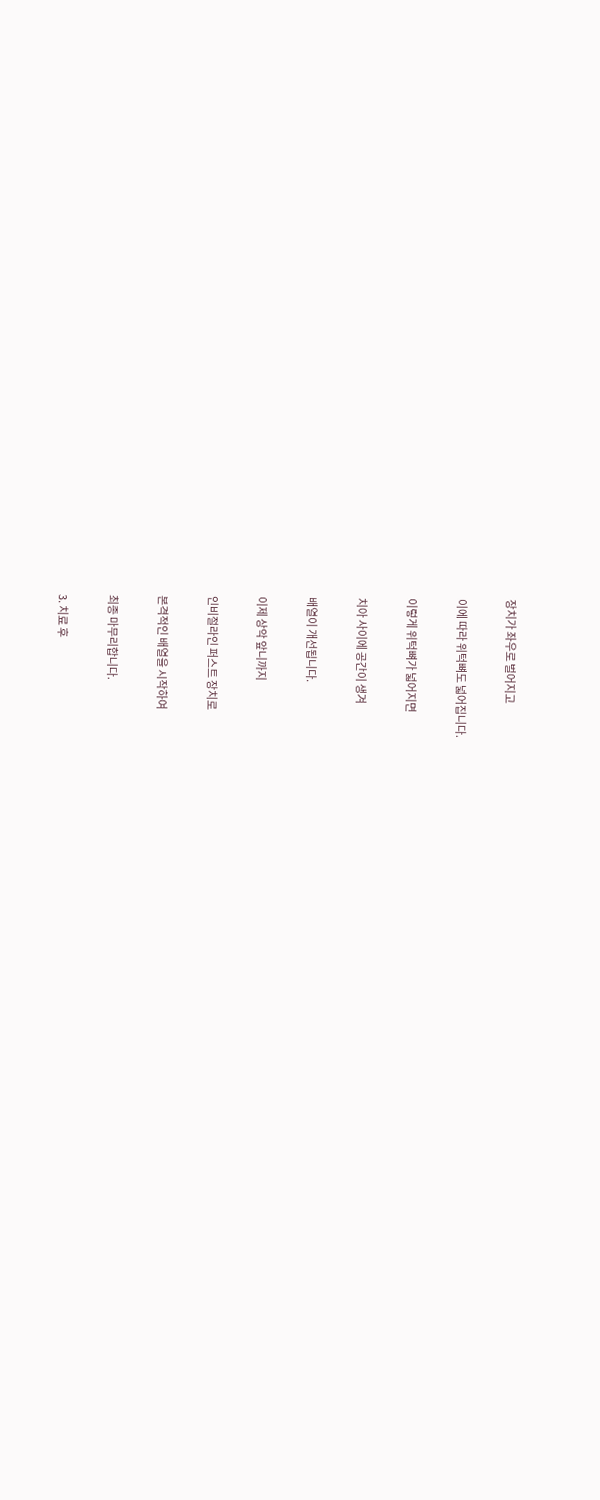장치가 좌우로 벌어지고

이에 따라 위턱뼈도 넓어집니다.

이렇게 위턱뼈가 넓어지면

치아 사이에 공간이 생겨

배열이 개선됩니다.

이제 상악 앞니까지

인비절라인 퍼스트 장치로

본격적인 배열을 시작하여

최종 마무리합니다.

3. 치료 후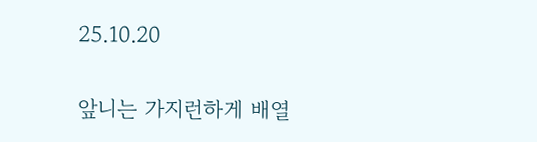25.10.20

앞니는 가지런하게 배열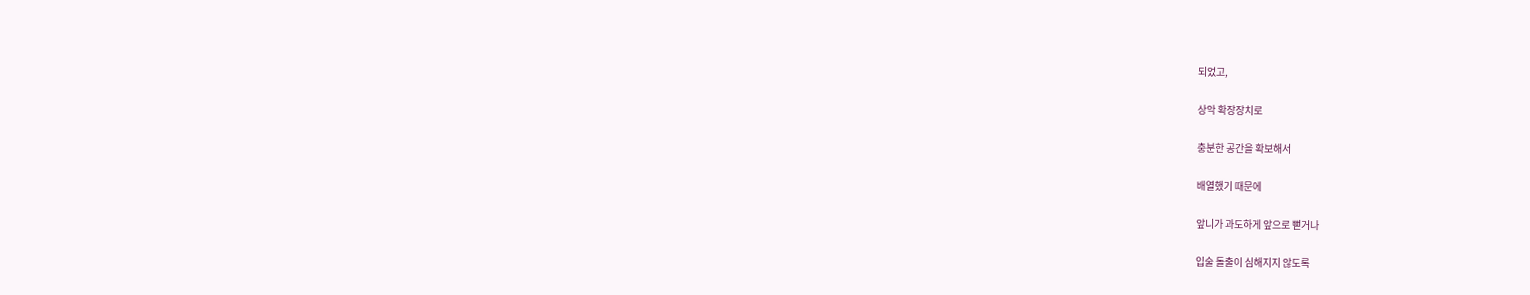되었고,

상악 확장장치로

충분한 공간을 확보해서

배열했기 때문에

앞니가 과도하게 앞으로 뻗거나

입술 돌출이 심해지지 않도록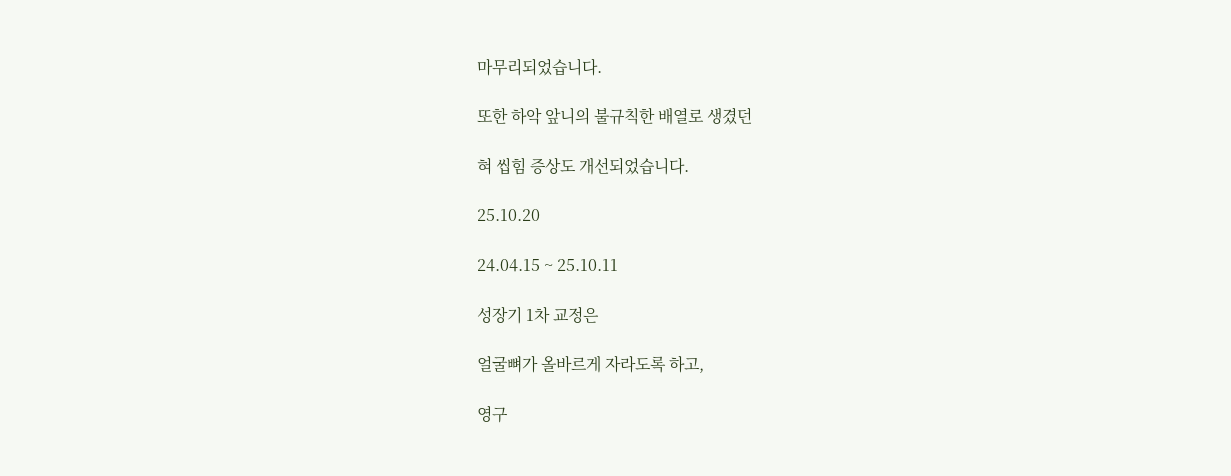마무리되었습니다.

또한 하악 앞니의 불규칙한 배열로 생겼던

혀 씹힘 증상도 개선되었습니다.

25.10.20

24.04.15 ~ 25.10.11

성장기 1차 교정은

얼굴뼈가 올바르게 자라도록 하고,

영구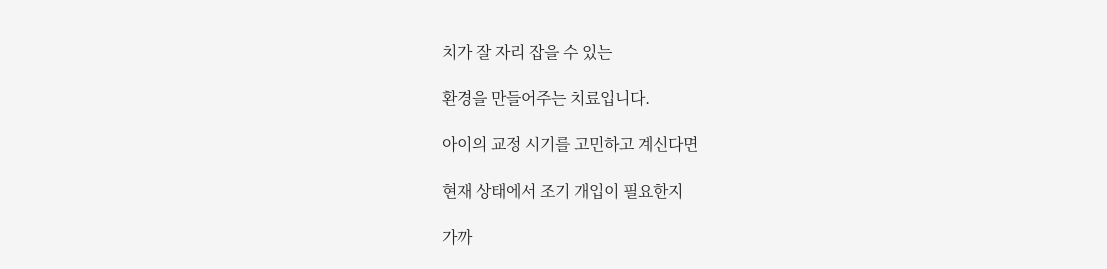치가 잘 자리 잡을 수 있는

환경을 만들어주는 치료입니다.

아이의 교정 시기를 고민하고 계신다면

현재 상태에서 조기 개입이 필요한지

가까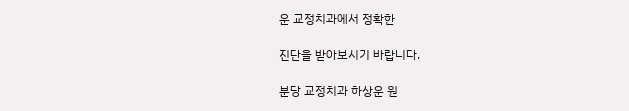운 교정치과에서 정확한

진단을 받아보시기 바랍니다.

분당 교정치과 하상운 원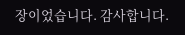장이었습니다. 감사합니다.